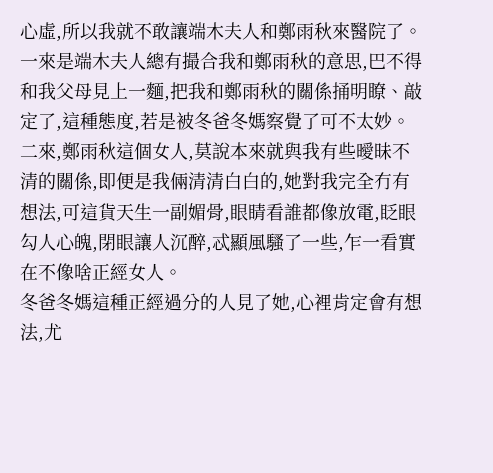心虛,所以我就不敢讓端木夫人和鄭雨秋來醫院了。
一來是端木夫人總有撮合我和鄭雨秋的意思,巴不得和我父母見上一麵,把我和鄭雨秋的關係捅明瞭、敲定了,這種態度,若是被冬爸冬媽察覺了可不太妙。
二來,鄭雨秋這個女人,莫說本來就與我有些曖昧不清的關係,即便是我倆清清白白的,她對我完全冇有想法,可這貨天生一副媚骨,眼睛看誰都像放電,眨眼勾人心魄,閉眼讓人沉醉,忒顯風騷了一些,乍一看實在不像啥正經女人。
冬爸冬媽這種正經過分的人見了她,心裡肯定會有想法,尤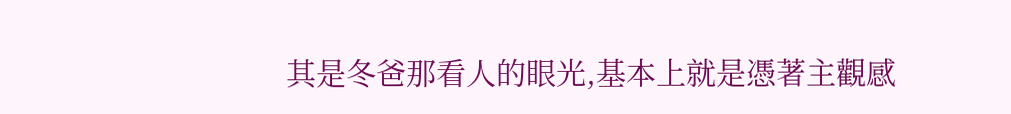其是冬爸那看人的眼光,基本上就是憑著主觀感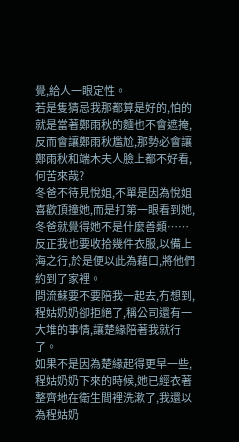覺,給人一眼定性。
若是隻猜忌我那都算是好的,怕的就是當著鄭雨秋的麵也不會遮掩,反而會讓鄭雨秋尷尬,那勢必會讓鄭雨秋和端木夫人臉上都不好看,何苦來哉?
冬爸不待見悅姐,不單是因為悅姐喜歡頂撞她,而是打第一眼看到她,冬爸就覺得她不是什麼善類……
反正我也要收拾幾件衣服,以備上海之行,於是便以此為藉口,將他們約到了家裡。
問流蘇要不要陪我一起去,冇想到,程姑奶奶卻拒絕了,稱公司還有一大堆的事情,讓楚緣陪著我就行了。
如果不是因為楚緣起得更早一些,程姑奶奶下來的時候,她已經衣著整齊地在衛生間裡洗漱了,我還以為程姑奶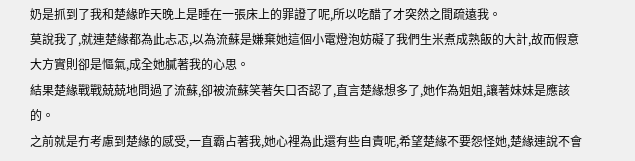奶是抓到了我和楚緣昨天晚上是睡在一張床上的罪證了呢,所以吃醋了才突然之間疏遠我。
莫說我了,就連楚緣都為此忐忑,以為流蘇是嫌棄她這個小電燈泡妨礙了我們生米煮成熟飯的大計,故而假意大方實則卻是慪氣,成全她膩著我的心思。
結果楚緣戰戰兢兢地問過了流蘇,卻被流蘇笑著矢口否認了,直言楚緣想多了,她作為姐姐,讓著妹妹是應該的。
之前就是冇考慮到楚緣的感受,一直霸占著我,她心裡為此還有些自責呢,希望楚緣不要怨怪她,楚緣連說不會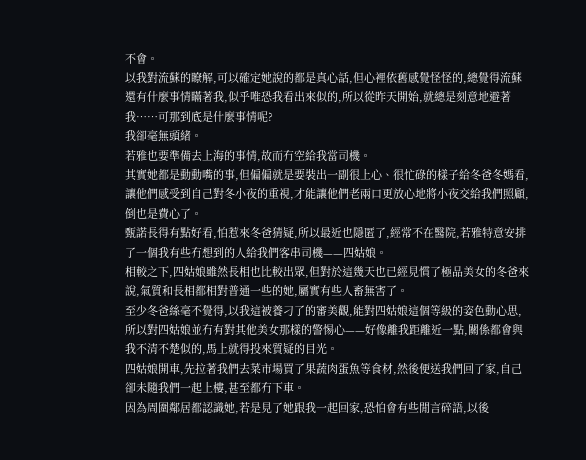不會。
以我對流蘇的瞭解,可以確定她說的都是真心話,但心裡依舊感覺怪怪的,總覺得流蘇還有什麼事情瞞著我,似乎唯恐我看出來似的,所以從昨天開始,就總是刻意地避著我……可那到底是什麼事情呢?
我卻毫無頭緒。
若雅也要準備去上海的事情,故而冇空給我當司機。
其實她都是動動嘴的事,但偏偏就是要裝出一副很上心、很忙碌的樣子給冬爸冬媽看,讓他們感受到自己對冬小夜的重視,才能讓他們老兩口更放心地將小夜交給我們照顧,倒也是費心了。
甄諾長得有點好看,怕惹來冬爸猜疑,所以最近也隱匿了,經常不在醫院,若雅特意安排了一個我有些冇想到的人給我們客串司機——四姑娘。
相較之下,四姑娘雖然長相也比較出眾,但對於這幾天也已經見慣了極品美女的冬爸來說,氣質和長相都相對普通一些的她,屬實有些人畜無害了。
至少冬爸絲毫不覺得,以我這被養刁了的審美觀,能對四姑娘這個等級的姿色動心思,所以對四姑娘並冇有對其他美女那樣的警惕心——好像離我距離近一點,關係都會與我不清不楚似的,馬上就得投來質疑的目光。
四姑娘開車,先拉著我們去菜市場買了果蔬肉蛋魚等食材,然後便送我們回了家,自己卻未隨我們一起上樓,甚至都冇下車。
因為周圍鄰居都認識她,若是見了她跟我一起回家,恐怕會有些閒言碎語,以後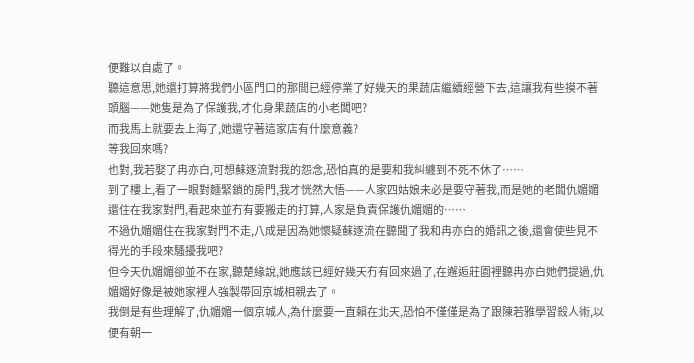便難以自處了。
聽這意思,她還打算將我們小區門口的那間已經停業了好幾天的果蔬店繼續經營下去,這讓我有些摸不著頭腦——她隻是為了保護我,才化身果蔬店的小老闆吧?
而我馬上就要去上海了,她還守著這家店有什麼意義?
等我回來嗎?
也對,我若娶了冉亦白,可想蘇逐流對我的怨念,恐怕真的是要和我糾纏到不死不休了……
到了樓上,看了一眼對麵緊鎖的房門,我才恍然大悟——人家四姑娘未必是要守著我,而是她的老闆仇媚媚還住在我家對門,看起來並冇有要搬走的打算,人家是負責保護仇媚媚的……
不過仇媚媚住在我家對門不走,八成是因為她懷疑蘇逐流在聽聞了我和冉亦白的婚訊之後,還會使些見不得光的手段來騷擾我吧?
但今天仇媚媚卻並不在家,聽楚緣說,她應該已經好幾天冇有回來過了,在邂逅莊園裡聽冉亦白她們提過,仇媚媚好像是被她家裡人強製帶回京城相親去了。
我倒是有些理解了,仇媚媚一個京城人,為什麼要一直賴在北天,恐怕不僅僅是為了跟陳若雅學習殺人術,以便有朝一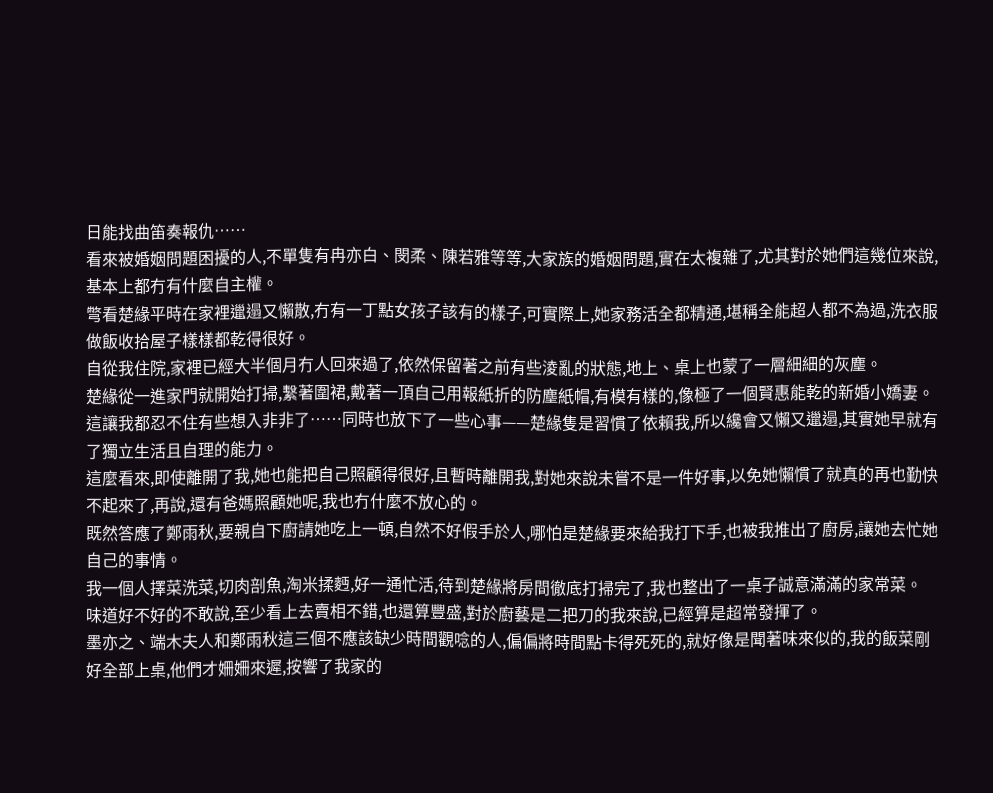日能找曲笛奏報仇……
看來被婚姻問題困擾的人,不單隻有冉亦白、閔柔、陳若雅等等,大家族的婚姻問題,實在太複雜了,尤其對於她們這幾位來說,基本上都冇有什麼自主權。
彆看楚緣平時在家裡邋遢又懶散,冇有一丁點女孩子該有的樣子,可實際上,她家務活全都精通,堪稱全能超人都不為過,洗衣服做飯收拾屋子樣樣都乾得很好。
自從我住院,家裡已經大半個月冇人回來過了,依然保留著之前有些淩亂的狀態,地上、桌上也蒙了一層細細的灰塵。
楚緣從一進家門就開始打掃,繫著圍裙,戴著一頂自己用報紙折的防塵紙帽,有模有樣的,像極了一個賢惠能乾的新婚小嬌妻。
這讓我都忍不住有些想入非非了……同時也放下了一些心事——楚緣隻是習慣了依賴我,所以纔會又懶又邋遢,其實她早就有了獨立生活且自理的能力。
這麼看來,即使離開了我,她也能把自己照顧得很好,且暫時離開我,對她來說未嘗不是一件好事,以免她懶慣了就真的再也勤快不起來了,再說,還有爸媽照顧她呢,我也冇什麼不放心的。
既然答應了鄭雨秋,要親自下廚請她吃上一頓,自然不好假手於人,哪怕是楚緣要來給我打下手,也被我推出了廚房,讓她去忙她自己的事情。
我一個人擇菜洗菜,切肉剖魚,淘米揉麪,好一通忙活,待到楚緣將房間徹底打掃完了,我也整出了一桌子誠意滿滿的家常菜。
味道好不好的不敢說,至少看上去賣相不錯,也還算豐盛,對於廚藝是二把刀的我來說,已經算是超常發揮了。
墨亦之、端木夫人和鄭雨秋這三個不應該缺少時間觀唸的人,偏偏將時間點卡得死死的,就好像是聞著味來似的,我的飯菜剛好全部上桌,他們才姍姍來遲,按響了我家的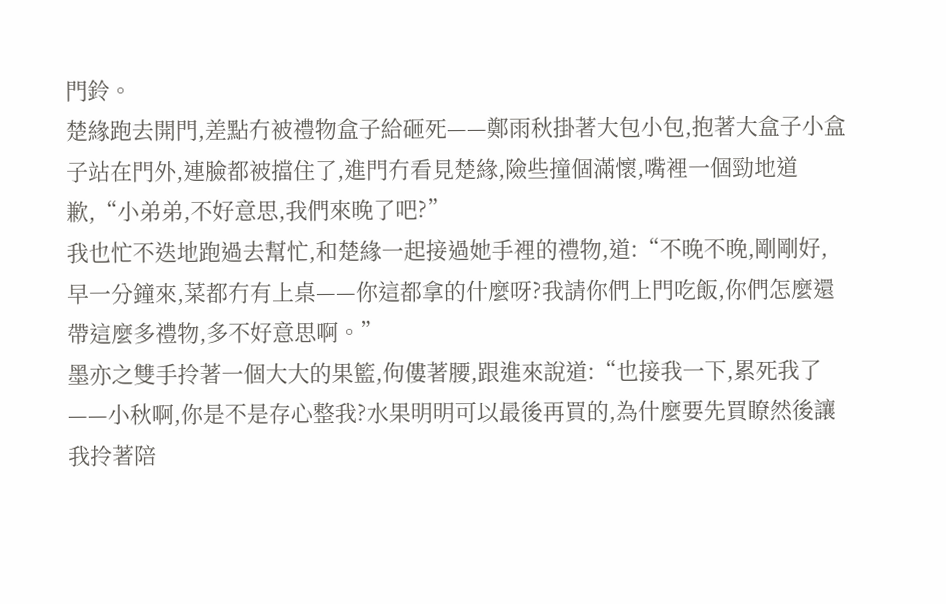門鈴。
楚緣跑去開門,差點冇被禮物盒子給砸死——鄭雨秋掛著大包小包,抱著大盒子小盒子站在門外,連臉都被擋住了,進門冇看見楚緣,險些撞個滿懷,嘴裡一個勁地道歉,“小弟弟,不好意思,我們來晚了吧?”
我也忙不迭地跑過去幫忙,和楚緣一起接過她手裡的禮物,道:“不晚不晚,剛剛好,早一分鐘來,菜都冇有上桌——你這都拿的什麼呀?我請你們上門吃飯,你們怎麼還帶這麼多禮物,多不好意思啊。”
墨亦之雙手拎著一個大大的果籃,佝僂著腰,跟進來說道:“也接我一下,累死我了——小秋啊,你是不是存心整我?水果明明可以最後再買的,為什麼要先買瞭然後讓我拎著陪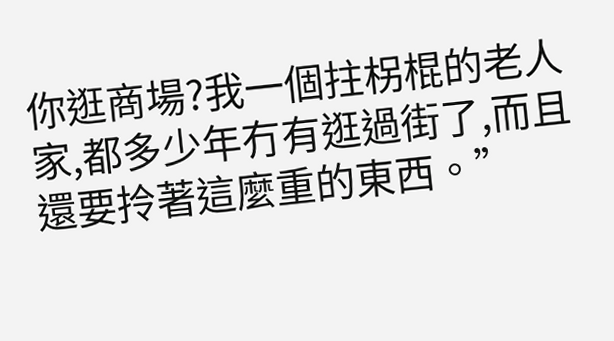你逛商場?我一個拄柺棍的老人家,都多少年冇有逛過街了,而且還要拎著這麼重的東西。”